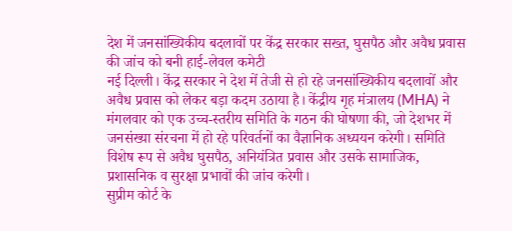देश में जनसांख्यिकीय बदलावों पर केंद्र सरकार सख्त, घुसपैठ और अवैध प्रवास की जांच को बनी हाई-लेवल कमेटी
नई दिल्ली। केंद्र सरकार ने देश में तेजी से हो रहे जनसांख्यिकीय बदलावों और अवैध प्रवास को लेकर बड़ा कदम उठाया है। केंद्रीय गृह मंत्रालय (MHA) ने मंगलवार को एक उच्च-स्तरीय समिति के गठन की घोषणा की, जो देशभर में जनसंख्या संरचना में हो रहे परिवर्तनों का वैज्ञानिक अध्ययन करेगी। समिति विशेष रूप से अवैध घुसपैठ, अनियंत्रित प्रवास और उसके सामाजिक, प्रशासनिक व सुरक्षा प्रभावों की जांच करेगी।
सुप्रीम कोर्ट के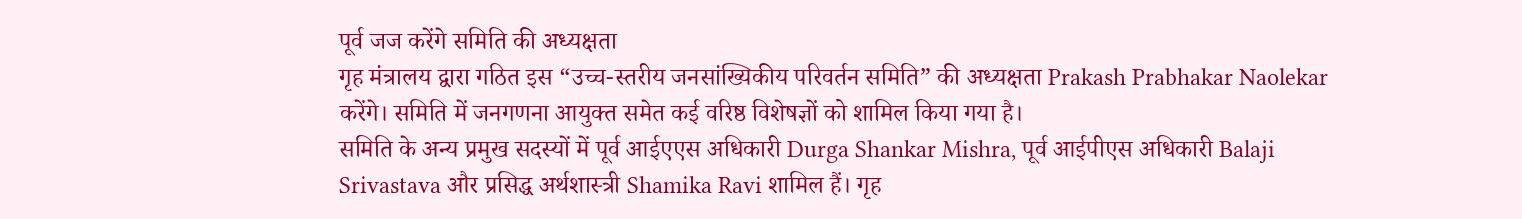पूर्व जज करेंगे समिति की अध्यक्षता
गृह मंत्रालय द्वारा गठित इस “उच्च-स्तरीय जनसांख्यिकीय परिवर्तन समिति” की अध्यक्षता Prakash Prabhakar Naolekar करेंगे। समिति में जनगणना आयुक्त समेत कई वरिष्ठ विशेषज्ञों को शामिल किया गया है।
समिति के अन्य प्रमुख सदस्यों में पूर्व आईएएस अधिकारी Durga Shankar Mishra, पूर्व आईपीएस अधिकारी Balaji Srivastava और प्रसिद्ध अर्थशास्त्री Shamika Ravi शामिल हैं। गृह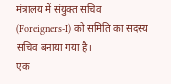मंत्रालय में संयुक्त सचिव (Foreigners-I) को समिति का सदस्य सचिव बनाया गया है।
एक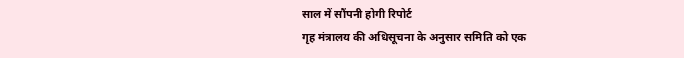साल में सौंपनी होगी रिपोर्ट
गृह मंत्रालय की अधिसूचना के अनुसार समिति को एक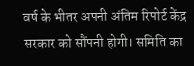वर्ष के भीतर अपनी अंतिम रिपोर्ट केंद्र सरकार को सौंपनी होगी। समिति का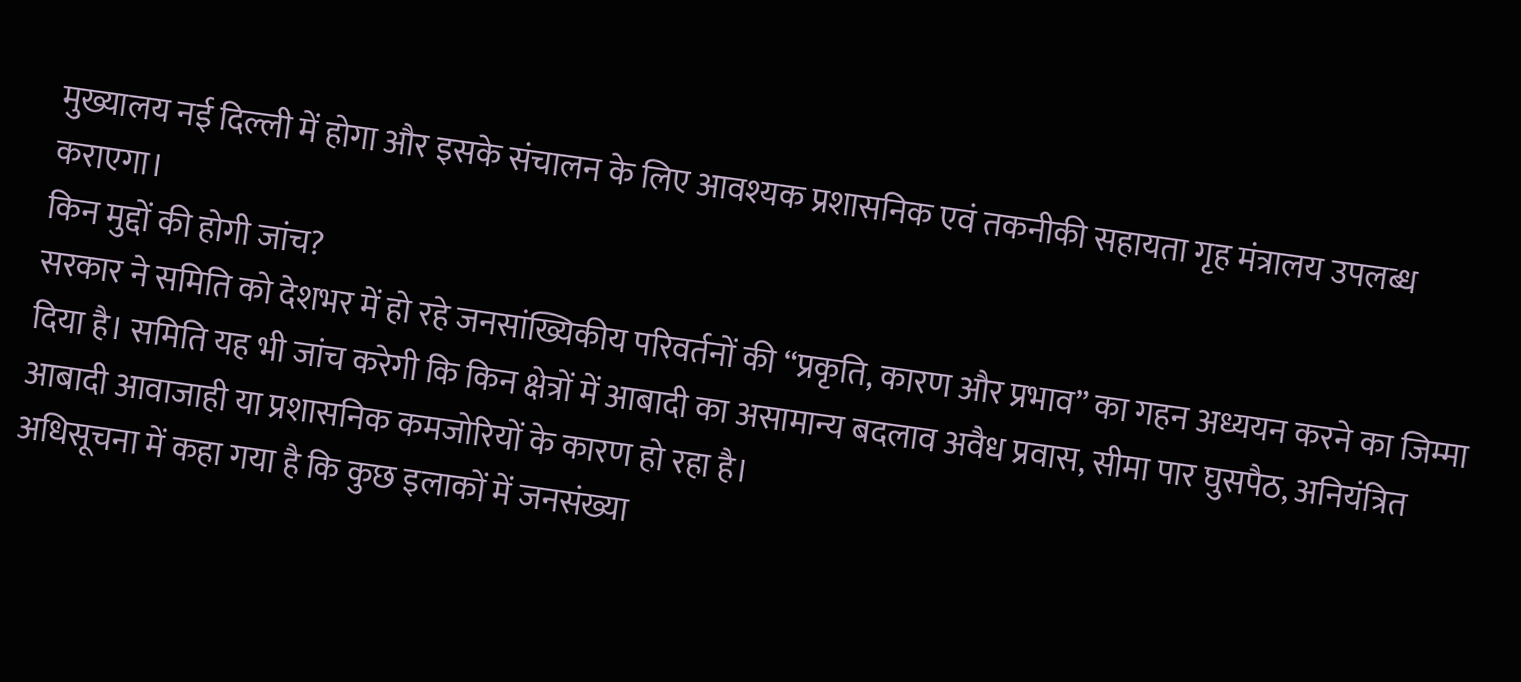मुख्यालय नई दिल्ली में होगा और इसके संचालन के लिए आवश्यक प्रशासनिक एवं तकनीकी सहायता गृह मंत्रालय उपलब्ध कराएगा।
किन मुद्दों की होगी जांच?
सरकार ने समिति को देशभर में हो रहे जनसांख्यिकीय परिवर्तनों की “प्रकृति, कारण और प्रभाव” का गहन अध्ययन करने का जिम्मा दिया है। समिति यह भी जांच करेगी कि किन क्षेत्रों में आबादी का असामान्य बदलाव अवैध प्रवास, सीमा पार घुसपैठ, अनियंत्रित आबादी आवाजाही या प्रशासनिक कमजोरियों के कारण हो रहा है।
अधिसूचना में कहा गया है कि कुछ इलाकों में जनसंख्या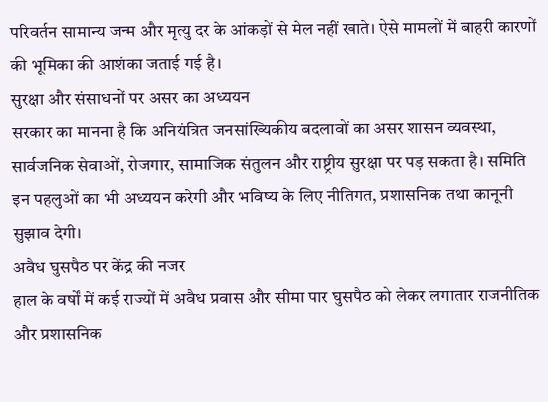परिवर्तन सामान्य जन्म और मृत्यु दर के आंकड़ों से मेल नहीं खाते। ऐसे मामलों में बाहरी कारणों की भूमिका की आशंका जताई गई है।
सुरक्षा और संसाधनों पर असर का अध्ययन
सरकार का मानना है कि अनियंत्रित जनसांख्यिकीय बदलावों का असर शासन व्यवस्था, सार्वजनिक सेवाओं, रोजगार, सामाजिक संतुलन और राष्ट्रीय सुरक्षा पर पड़ सकता है। समिति इन पहलुओं का भी अध्ययन करेगी और भविष्य के लिए नीतिगत, प्रशासनिक तथा कानूनी सुझाव देगी।
अवैध घुसपैठ पर केंद्र की नजर
हाल के वर्षों में कई राज्यों में अवैध प्रवास और सीमा पार घुसपैठ को लेकर लगातार राजनीतिक और प्रशासनिक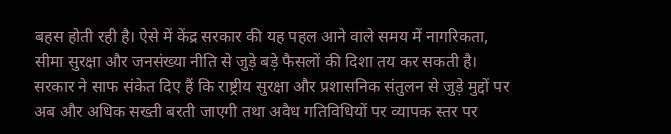बहस होती रही है। ऐसे में केंद्र सरकार की यह पहल आने वाले समय में नागरिकता, सीमा सुरक्षा और जनसंख्या नीति से जुड़े बड़े फैसलों की दिशा तय कर सकती है।
सरकार ने साफ संकेत दिए हैं कि राष्ट्रीय सुरक्षा और प्रशासनिक संतुलन से जुड़े मुद्दों पर अब और अधिक सख्ती बरती जाएगी तथा अवैध गतिविधियों पर व्यापक स्तर पर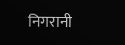निगरानी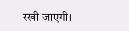रखी जाएगी।